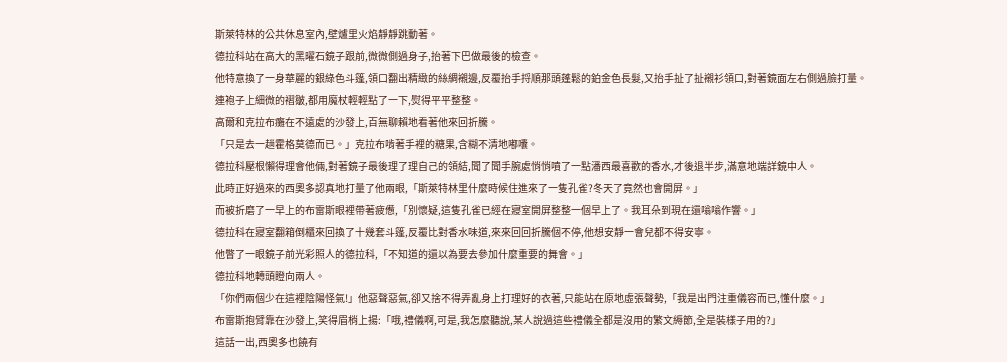斯萊特林的公共休息室內,壁爐里火焰靜靜跳動著。
德拉科站在高大的黑曜石鏡子跟前,微微側過身子,抬著下巴做最後的檢查。
他特意換了一身華麗的銀綠色斗篷,領口翻出精緻的絲綢襯邊,反覆抬手捋順那頭蓬鬆的鉑金色長髮,又抬手扯了扯襯衫領口,對著鏡面左右側過臉打量。
連袍子上細微的褶皺,都用魔杖輕輕點了一下,熨得平平整整。
高爾和克拉布癱在不遠處的沙發上,百無聊賴地看著他來回折騰。
「只是去一趟霍格莫德而已。」克拉布啃著手裡的糖果,含糊不清地嘟囔。
德拉科壓根懶得理會他倆,對著鏡子最後理了理自己的領結,聞了聞手腕處悄悄噴了一點潘西最喜歡的香水,才後退半步,滿意地端詳鏡中人。
此時正好過來的西奧多認真地打量了他兩眼,「斯萊特林里什麼時候住進來了一隻孔雀?冬天了竟然也會開屏。」
而被折磨了一早上的布雷斯眼裡帶著疲憊,「別懷疑,這隻孔雀已經在寢室開屏整整一個早上了。我耳朵到現在還嗡嗡作響。」
德拉科在寢室翻箱倒櫃來回換了十幾套斗篷,反覆比對香水味道,來來回回折騰個不停,他想安靜一會兒都不得安寧。
他瞥了一眼鏡子前光彩照人的德拉科,「不知道的還以為要去參加什麼重要的舞會。」
德拉科地轉頭瞪向兩人。
「你們兩個少在這裡陰陽怪氣!」他惡聲惡氣,卻又捨不得弄亂身上打理好的衣著,只能站在原地虛張聲勢,「我是出門注重儀容而已,懂什麼。」
布雷斯抱臂靠在沙發上,笑得眉梢上揚:「哦,禮儀啊,可是,我怎麼聽說,某人說過這些禮儀全都是沒用的繁文縟節,全是裝樣子用的?」
這話一出,西奧多也饒有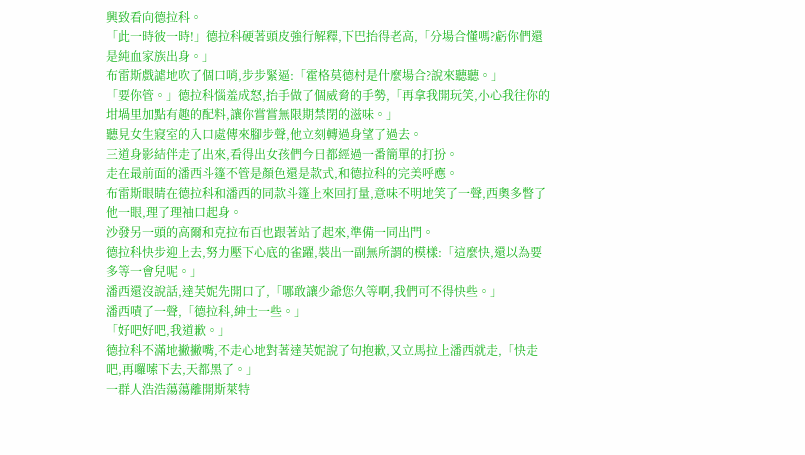興致看向德拉科。
「此一時彼一時!」德拉科硬著頭皮強行解釋,下巴抬得老高,「分場合懂嗎?虧你們還是純血家族出身。」
布雷斯戲謔地吹了個口哨,步步緊逼:「霍格莫德村是什麼場合?說來聽聽。」
「要你管。」德拉科惱羞成怒,抬手做了個威脅的手勢,「再拿我開玩笑,小心我往你的坩堝里加點有趣的配料,讓你嘗嘗無限期禁閉的滋味。」
聽見女生寢室的入口處傳來腳步聲,他立刻轉過身望了過去。
三道身影結伴走了出來,看得出女孩們今日都經過一番簡單的打扮。
走在最前面的潘西斗篷不管是顏色還是款式,和德拉科的完美呼應。
布雷斯眼睛在德拉科和潘西的同款斗篷上來回打量,意味不明地笑了一聲,西奧多瞥了他一眼,理了理袖口起身。
沙發另一頭的高爾和克拉布百也跟著站了起來,準備一同出門。
德拉科快步迎上去,努力壓下心底的雀躍,裝出一副無所謂的模樣:「這麼快,還以為要多等一會兒呢。」
潘西還沒說話,達芙妮先開口了,「哪敢讓少爺您久等啊,我們可不得快些。」
潘西嘖了一聲,「德拉科,紳士一些。」
「好吧好吧,我道歉。」
德拉科不滿地撇撇嘴,不走心地對著達芙妮說了句抱歉,又立馬拉上潘西就走,「快走吧,再囉嗦下去,天都黑了。」
一群人浩浩蕩蕩離開斯萊特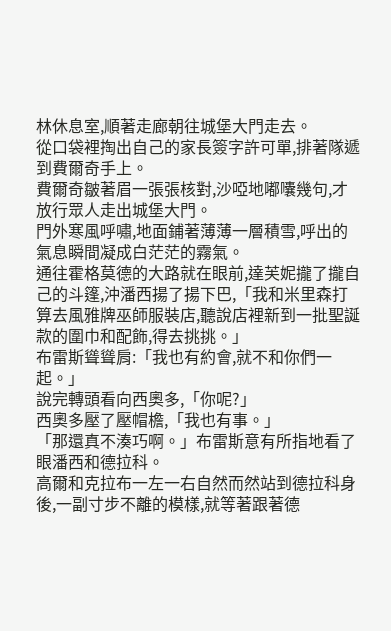林休息室,順著走廊朝往城堡大門走去。
從口袋裡掏出自己的家長簽字許可單,排著隊遞到費爾奇手上。
費爾奇皺著眉一張張核對,沙啞地嘟囔幾句,才放行眾人走出城堡大門。
門外寒風呼嘯,地面鋪著薄薄一層積雪,呼出的氣息瞬間凝成白茫茫的霧氣。
通往霍格莫德的大路就在眼前,達芙妮攏了攏自己的斗篷,沖潘西揚了揚下巴,「我和米里森打算去風雅牌巫師服裝店,聽說店裡新到一批聖誕款的圍巾和配飾,得去挑挑。」
布雷斯聳聳肩:「我也有約會,就不和你們一起。」
說完轉頭看向西奧多,「你呢?」
西奧多壓了壓帽檐,「我也有事。」
「那還真不湊巧啊。」布雷斯意有所指地看了眼潘西和德拉科。
高爾和克拉布一左一右自然而然站到德拉科身後,一副寸步不離的模樣,就等著跟著德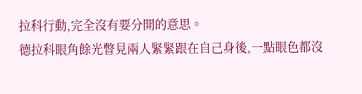拉科行動,完全沒有要分開的意思。
德拉科眼角餘光瞥見兩人緊緊跟在自己身後,一點眼色都沒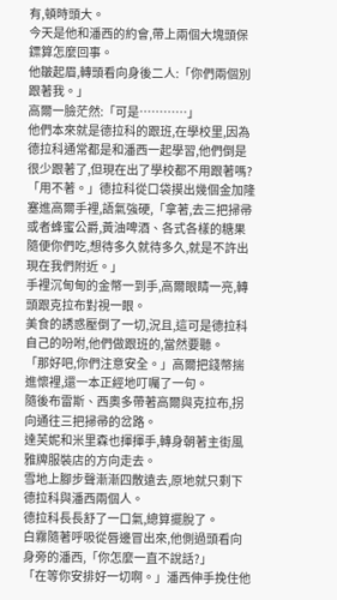有,頓時頭大。
今天是他和潘西的約會,帶上兩個大塊頭保鏢算怎麼回事。
他皺起眉,轉頭看向身後二人:「你們兩個別跟著我。」
高爾一臉茫然:「可是…………」
他們本來就是德拉科的跟班,在學校里,因為德拉科通常都是和潘西一起學習,他們倒是很少跟著了,但現在出了學校都不用跟著嗎?
「用不著。」德拉科從口袋摸出幾個金加隆塞進高爾手裡,語氣強硬,「拿著,去三把掃帚或者蜂蜜公爵,黃油啤酒、各式各樣的糖果隨便你們吃,想待多久就待多久,就是不許出現在我們附近。」
手裡沉甸甸的金幣一到手,高爾眼睛一亮,轉頭跟克拉布對視一眼。
美食的誘惑壓倒了一切,況且,這可是德拉科自己的吩咐,他們做跟班的,當然要聽。
「那好吧,你們注意安全。」高爾把錢幣揣進懷裡,還一本正經地叮囑了一句。
隨後布雷斯、西奧多帶著高爾與克拉布,拐向通往三把掃帚的岔路。
達芙妮和米里森也揮揮手,轉身朝著主街風雅牌服裝店的方向走去。
雪地上腳步聲漸漸四散遠去,原地就只剩下德拉科與潘西兩個人。
德拉科長長舒了一口氣,總算擺脫了。
白霧隨著呼吸從唇邊冒出來,他側過頭看向身旁的潘西,「你怎麼一直不說話?」
「在等你安排好一切啊。」潘西伸手挽住他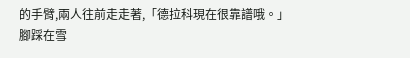的手臂,兩人往前走走著,「德拉科現在很靠譜哦。」
腳踩在雪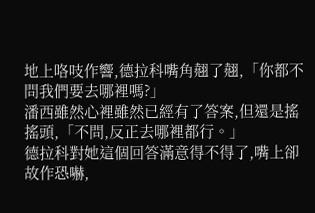地上咯吱作響,德拉科嘴角翹了翹,「你都不問我們要去哪裡嗎?」
潘西雖然心裡雖然已經有了答案,但還是搖搖頭,「不問,反正去哪裡都行。」
德拉科對她這個回答滿意得不得了,嘴上卻故作恐嚇,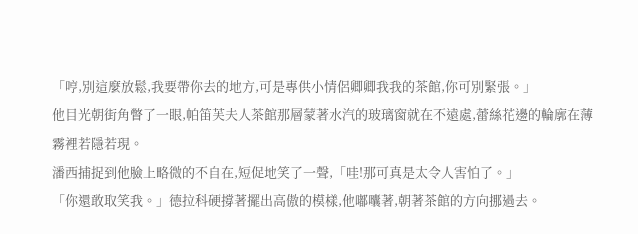「哼,別這麼放鬆,我要帶你去的地方,可是專供小情侶卿卿我我的茶館,你可別緊張。」
他目光朝街角瞥了一眼,帕笛芙夫人茶館那層蒙著水汽的玻璃窗就在不遠處,蕾絲花邊的輪廓在薄霧裡若隱若現。
潘西捕捉到他臉上略微的不自在,短促地笑了一聲,「哇!那可真是太令人害怕了。」
「你還敢取笑我。」德拉科硬撐著擺出高傲的模樣,他嘟囔著,朝著茶館的方向挪過去。